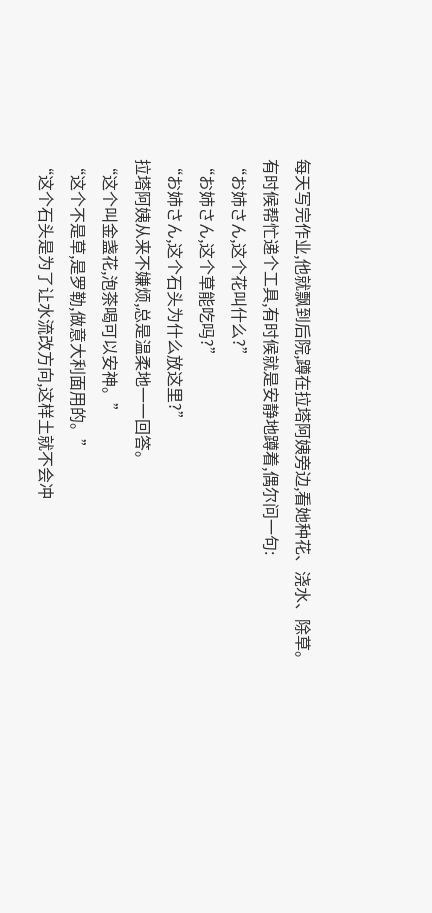每天写完作业,他就飘到后院,蹲在拉塔阿姨旁边,看她种花、浇水、除草。
有时候帮忙递个工具,有时候就是安静地蹲着,偶尔问一句:
“お姉さん,这个花叫什么?”
“お姉さん,这个草能吃吗?”
“お姉さん,这个石头为什么放这里?”
拉塔阿姨从来不嫌烦,总是温柔地一一回答。
“这个叫金盏花,泡茶喝可以安神。”
“这个不是草,是罗勒,做意大利面用的。”
“这个石头是为了让水流改方向,这样土就不会冲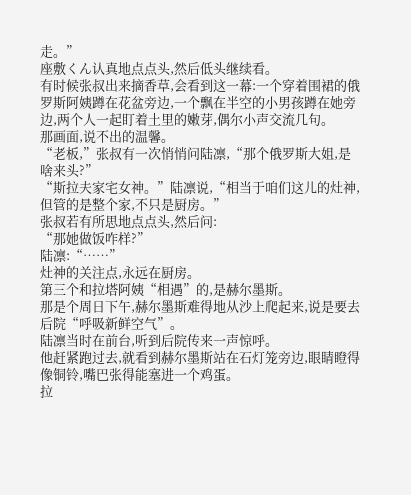走。”
座敷くん认真地点点头,然后低头继续看。
有时候张叔出来摘香草,会看到这一幕:一个穿着围裙的俄罗斯阿姨蹲在花盆旁边,一个飘在半空的小男孩蹲在她旁边,两个人一起盯着土里的嫩芽,偶尔小声交流几句。
那画面,说不出的温馨。
“老板,”张叔有一次悄悄问陆凛,“那个俄罗斯大姐,是啥来头?”
“斯拉夫家宅女神。”陆凛说,“相当于咱们这儿的灶神,但管的是整个家,不只是厨房。”
张叔若有所思地点点头,然后问:
“那她做饭咋样?”
陆凛:“……”
灶神的关注点,永远在厨房。
第三个和拉塔阿姨“相遇”的,是赫尔墨斯。
那是个周日下午,赫尔墨斯难得地从沙上爬起来,说是要去后院“呼吸新鲜空气”。
陆凛当时在前台,听到后院传来一声惊呼。
他赶紧跑过去,就看到赫尔墨斯站在石灯笼旁边,眼睛瞪得像铜铃,嘴巴张得能塞进一个鸡蛋。
拉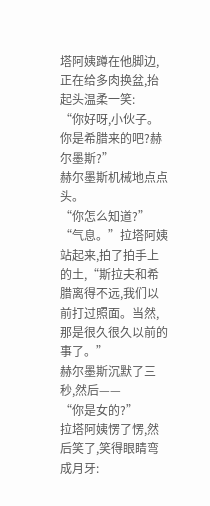塔阿姨蹲在他脚边,正在给多肉换盆,抬起头温柔一笑:
“你好呀,小伙子。你是希腊来的吧?赫尔墨斯?”
赫尔墨斯机械地点点头。
“你怎么知道?”
“气息。”拉塔阿姨站起来,拍了拍手上的土,“斯拉夫和希腊离得不远,我们以前打过照面。当然,那是很久很久以前的事了。”
赫尔墨斯沉默了三秒,然后——
“你是女的?”
拉塔阿姨愣了愣,然后笑了,笑得眼睛弯成月牙: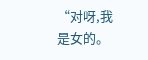“对呀,我是女的。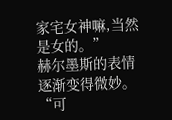家宅女神嘛,当然是女的。”
赫尔墨斯的表情逐渐变得微妙。
“可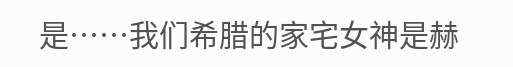是……我们希腊的家宅女神是赫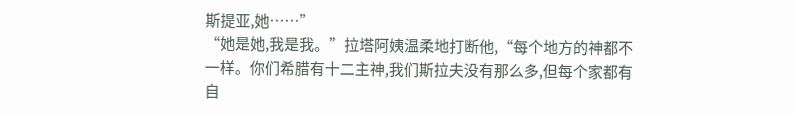斯提亚,她……”
“她是她,我是我。”拉塔阿姨温柔地打断他,“每个地方的神都不一样。你们希腊有十二主神,我们斯拉夫没有那么多,但每个家都有自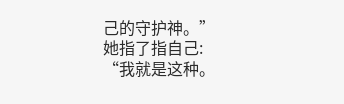己的守护神。”
她指了指自己:
“我就是这种。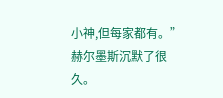小神,但每家都有。”
赫尔墨斯沉默了很久。